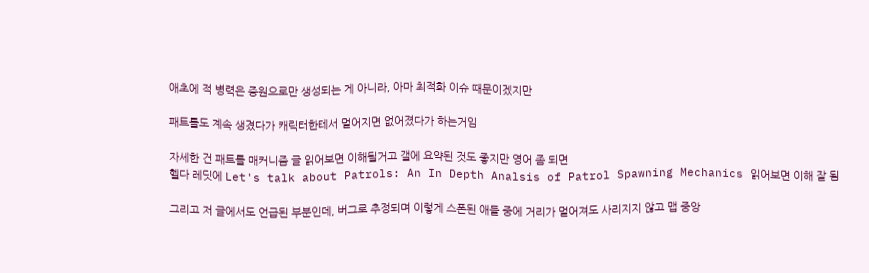애초에 적 병력은 증원으로만 생성되는 게 아니라, 아마 최적화 이슈 때문이겠지만

패트롤도 계속 생겼다가 캐릭터한테서 멀어지면 없어졌다가 하는거임

자세한 건 패트롤 매커니즘 글 읽어보면 이해될거고 갤에 요약된 것도 좋지만 영어 좀 되면
헬다 레딧에 Let's talk about Patrols: An In Depth Analsis of Patrol Spawning Mechanics 읽어보면 이해 잘 됨

그리고 저 글에서도 언급된 부분인데, 버그로 추정되며 이렇게 스폰된 애들 중에 거리가 멀어져도 사리지지 않고 맵 중앙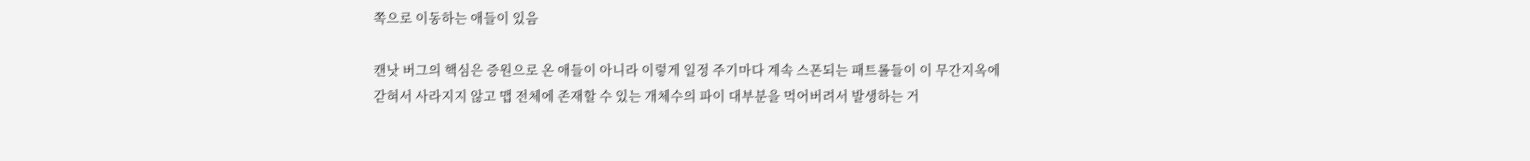쪽으로 이동하는 애들이 있음

캔낫 버그의 핵심은 증원으로 온 애들이 아니라 이렇게 일정 주기마다 계속 스폰되는 패트롤들이 이 무간지옥에 갇혀서 사라지지 않고 맵 전체에 존재할 수 있는 개체수의 파이 대부분을 먹어버려서 발생하는 거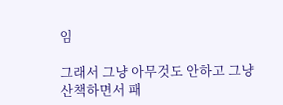임

그래서 그냥 아무것도 안하고 그냥 산책하면서 패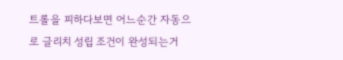트롤을 피하다보면 어느순간 자동으로 글리치 성립 조건이 완성되는거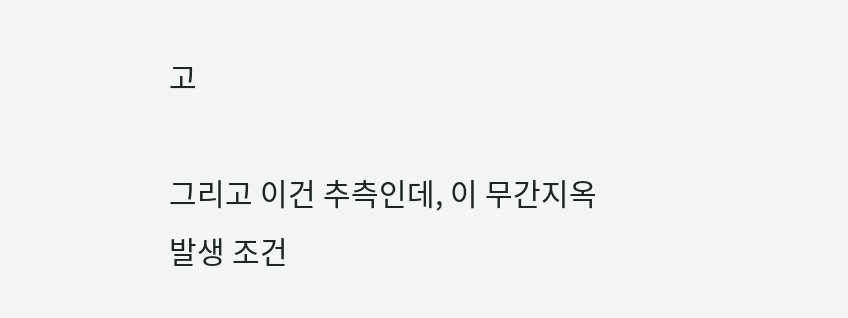고

그리고 이건 추측인데, 이 무간지옥 발생 조건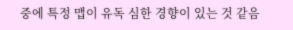중에 특정 맵이 유독 심한 경향이 있는 것 같음